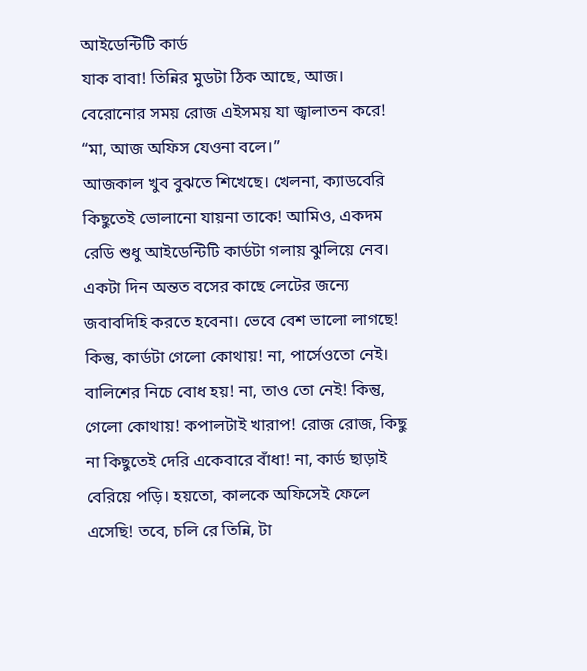আইডেন্টিটি কার্ড
যাক বাবা! তিন্নির মুডটা ঠিক আছে, আজ। বেরোনোর সময় রোজ এইসময় যা জ্বালাতন করে! “মা, আজ অফিস যেওনা বলে।”
আজকাল খুব বুঝতে শিখেছে। খেলনা, ক্যাডবেরি কিছুতেই ভোলানো যায়না তাকে! আমিও, একদম রেডি শুধু আইডেন্টিটি কার্ডটা গলায় ঝুলিয়ে নেব। একটা দিন অন্তত বসের কাছে লেটের জন্যে জবাবদিহি করতে হবেনা। ভেবে বেশ ভালো লাগছে! কিন্তু, কার্ডটা গেলো কোথায়! না, পার্সেওতো নেই। বালিশের নিচে বোধ হয়! না, তাও তো নেই! কিন্তু, গেলো কোথায়! কপালটাই খারাপ! রোজ রোজ, কিছু না কিছুতেই দেরি একেবারে বাঁধা! না, কার্ড ছাড়াই বেরিয়ে পড়ি। হয়তো, কালকে অফিসেই ফেলে এসেছি! তবে, চলি রে তিন্নি, টা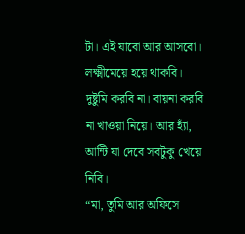টা। এই যাবো আর আসবো। লক্ষ্মীমেয়ে হয়ে থাকবি। দুষ্টুমি করবি না। বায়না করবি না খাওয়া নিয়ে। আর হ্যাঁ, আন্টি যা দেবে সবটুকু খেয়ে নিবি।
“মা, তুমি আর অফিসে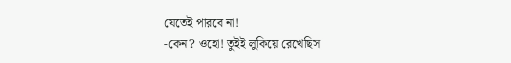যেতেই পারবে না!
-কেন? ওহো! তুইই লুকিয়ে রেখেছিস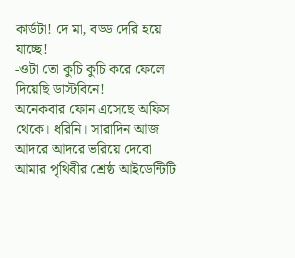কার্ডটা! দে মা, বড্ড দেরি হয়ে যাচ্ছে!
-ওটা তো কুচি কুচি করে ফেলে দিয়েছি ডাস্টবিনে!
অনেকবার ফোন এসেছে অফিস থেকে। ধরিনি। সারাদিন আজ আদরে আদরে ভরিয়ে দেবো আমার পৃথিবীর শ্রেষ্ঠ আইডেন্টিটি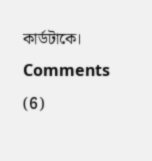কার্ডটাকে।
Comments (6)